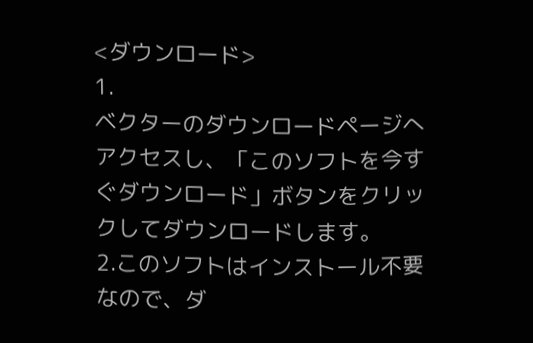<ダウンロード>
1.
ベクターのダウンロードページへアクセスし、「このソフトを今すぐダウンロード」ボタンをクリックしてダウンロードします。
2.このソフトはインストール不要なので、ダ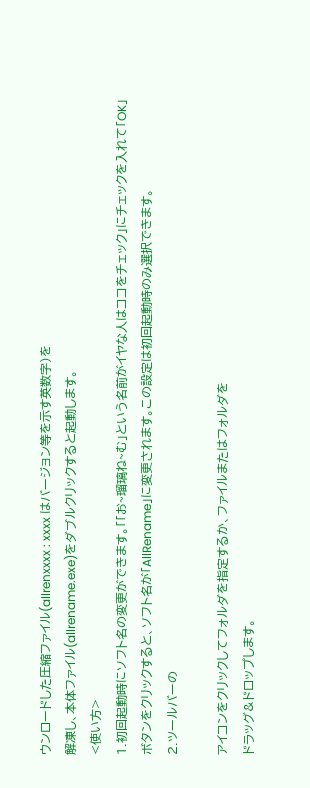ウンロードした圧縮ファイル(allrenxxxx : xxxx はバージョン等を示す英数字)を
解凍し、本体ファイル(allrename.exe)をダブルクリックすると起動します。
<使い方>
1.初回起動時にソフト名の変更ができます。「「お~瑠璃ね~む」という名前がイヤな人はココをチェック」にチェックを入れて「OK」ボタンをクリックすると、ソフト名が「AllRename」に変更されます。この設定は初回起動時のみ選択できます。
2.ツールバーの

アイコンをクリックしてフォルダを指定するか、ファイルまたはフォルダを
ドラッグ&ドロップします。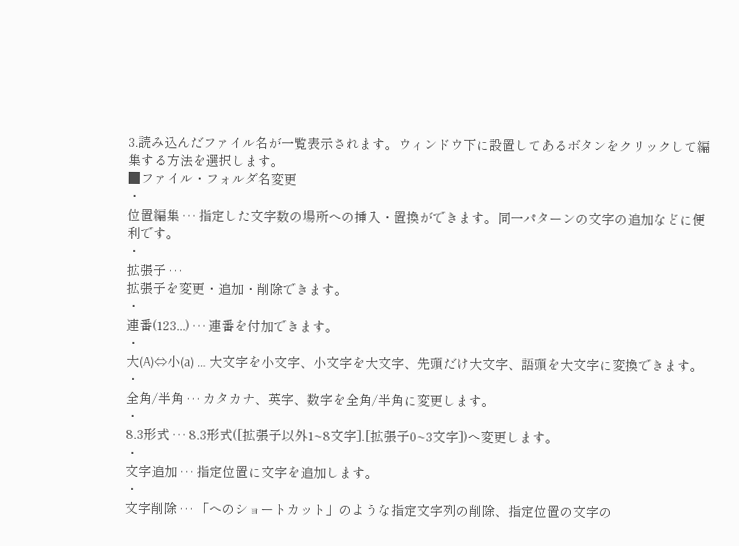3.読み込んだファイル名が一覧表示されます。ウィンドウ下に設置してあるボタンをクリックして編集する方法を選択します。
■ファイル・フォルダ名変更
・
位置編集 … 指定した文字数の場所への挿入・置換ができます。同一パターンの文字の追加などに便利です。
・
拡張子 …
拡張子を変更・追加・削除できます。
・
連番(123...) … 連番を付加できます。
・
大(A)⇔小(a) … 大文字を小文字、小文字を大文字、先頭だけ大文字、語頭を大文字に変換できます。
・
全角/半角 … カタカナ、英字、数字を全角/半角に変更します。
・
8.3形式 … 8.3形式([拡張子以外1~8文字].[拡張子0~3文字])へ変更します。
・
文字追加 … 指定位置に文字を追加します。
・
文字削除 … 「へのショートカット」のような指定文字列の削除、指定位置の文字の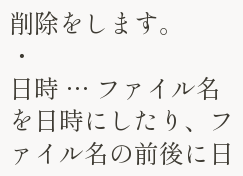削除をします。
・
日時 … ファイル名を日時にしたり、ファイル名の前後に日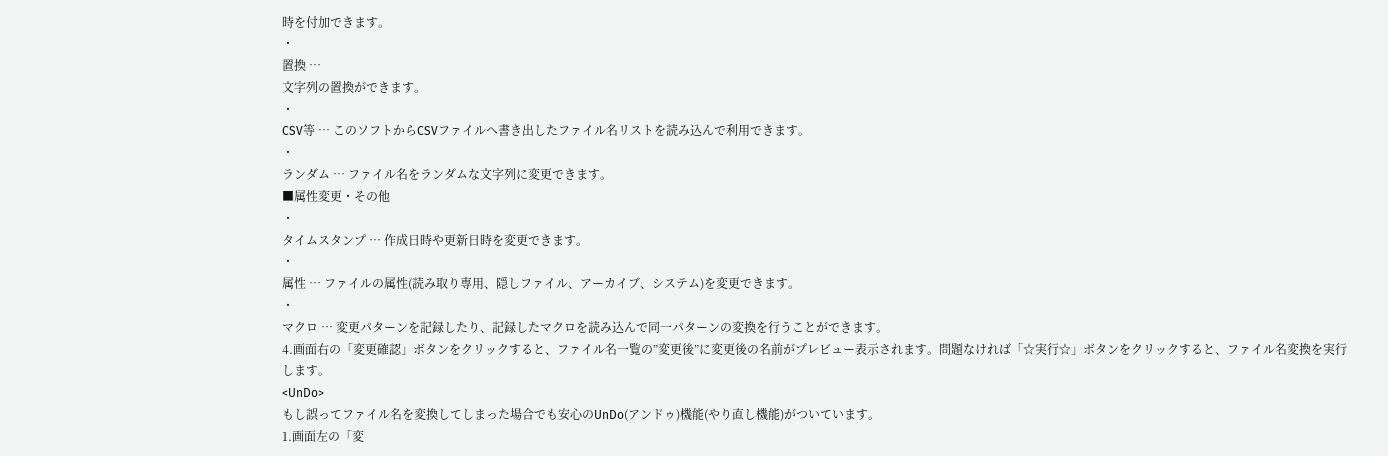時を付加できます。
・
置換 …
文字列の置換ができます。
・
CSV等 … このソフトからCSVファイルへ書き出したファイル名リストを読み込んで利用できます。
・
ランダム … ファイル名をランダムな文字列に変更できます。
■属性変更・その他
・
タイムスタンプ … 作成日時や更新日時を変更できます。
・
属性 … ファイルの属性(読み取り専用、隠しファイル、アーカイブ、システム)を変更できます。
・
マクロ … 変更パターンを記録したり、記録したマクロを読み込んで同一パターンの変換を行うことができます。
4.画面右の「変更確認」ボタンをクリックすると、ファイル名一覧の”変更後”に変更後の名前がプレビュー表示されます。問題なければ「☆実行☆」ボタンをクリックすると、ファイル名変換を実行します。
<UnDo>
もし誤ってファイル名を変換してしまった場合でも安心のUnDo(アンドゥ)機能(やり直し機能)がついています。
1.画面左の「変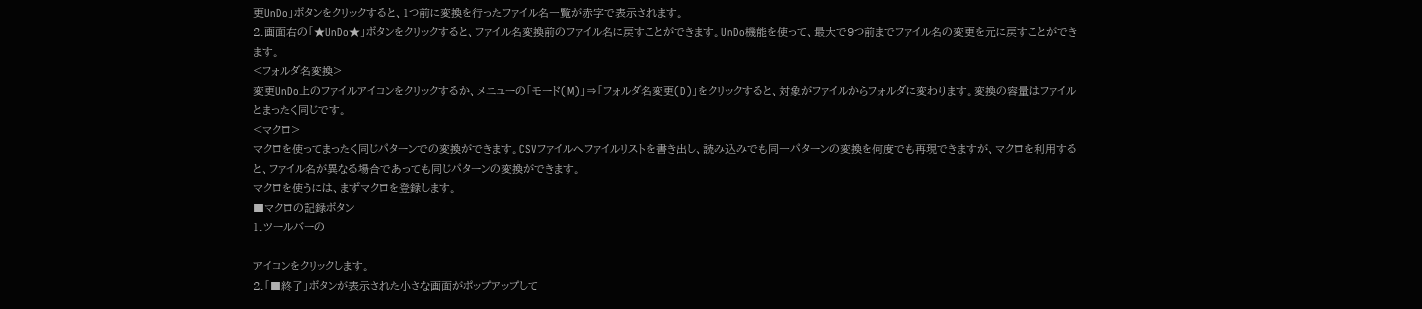更UnDo」ボタンをクリックすると、1つ前に変換を行ったファイル名一覧が赤字で表示されます。
2.画面右の「★UnDo★」ボタンをクリックすると、ファイル名変換前のファイル名に戻すことができます。UnDo機能を使って、最大で9つ前までファイル名の変更を元に戻すことができます。
<フォルダ名変換>
変更UnDo上のファイルアイコンをクリックするか、メニューの「モード(M)」⇒「フォルダ名変更(D)」をクリックすると、対象がファイルからフォルダに変わります。変換の容量はファイルとまったく同じです。
<マクロ>
マクロを使ってまったく同じパターンでの変換ができます。CSVファイルへファイルリストを書き出し、読み込みでも同一パターンの変換を何度でも再現できますが、マクロを利用すると、ファイル名が異なる場合であっても同じパターンの変換ができます。
マクロを使うには、まずマクロを登録します。
■マクロの記録ボタン
1.ツールバーの

アイコンをクリックします。
2.「■終了」ボタンが表示された小さな画面がポップアップして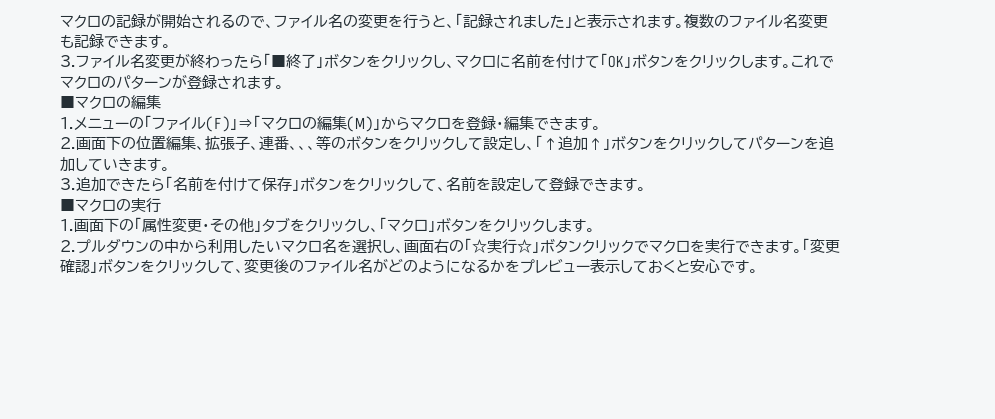マクロの記録が開始されるので、ファイル名の変更を行うと、「記録されました」と表示されます。複数のファイル名変更も記録できます。
3.ファイル名変更が終わったら「■終了」ボタンをクリックし、マクロに名前を付けて「OK」ボタンをクリックします。これでマクロのパターンが登録されます。
■マクロの編集
1.メニューの「ファイル(F)」⇒「マクロの編集(M)」からマクロを登録・編集できます。
2.画面下の位置編集、拡張子、連番、、、等のボタンをクリックして設定し、「↑追加↑」ボタンをクリックしてパターンを追加していきます。
3.追加できたら「名前を付けて保存」ボタンをクリックして、名前を設定して登録できます。
■マクロの実行
1.画面下の「属性変更・その他」タブをクリックし、「マクロ」ボタンをクリックします。
2.プルダウンの中から利用したいマクロ名を選択し、画面右の「☆実行☆」ボタンクリックでマクロを実行できます。「変更確認」ボタンをクリックして、変更後のファイル名がどのようになるかをプレビュー表示しておくと安心です。